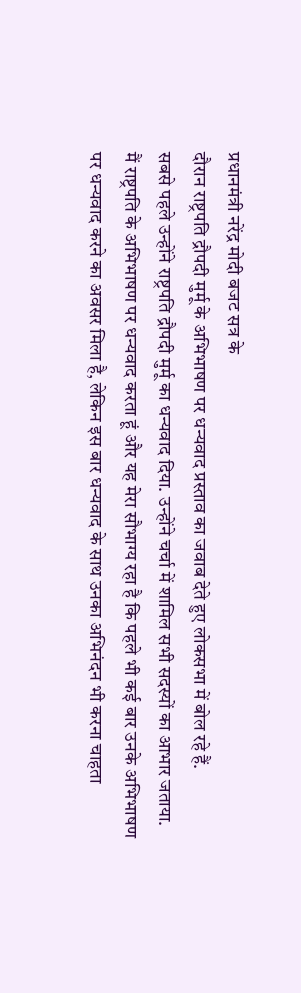प्रधानमंत्री नरेंद्र मोदी बजट सत्र के
दौरान राष्ट्रपति द्रौपदी मुर्मू के अभिभाषण पर धन्यवाद प्रस्ताव का जवाब देते हुए लोकसभा में बोल रहे हैं.
सबसे पहले उन्होंने राष्ट्रपति द्रौपदी मुर्मू का धन्यवाद दिया. उन्होंने चर्चा में शामिल सभी सदस्यों का आभार जताया.
मैं राष्ट्रपति के अभिभाषण पर धन्यवाद करता हूं और यह मेरा सौभाग्य रहा है कि पहले भी कई बार उनके अभिभाषण पर धन्यवाद करने का अवसर मिला है, लेकिन इस बार धन्यवाद के साथ उनका अभिनंदन भी करना चाहता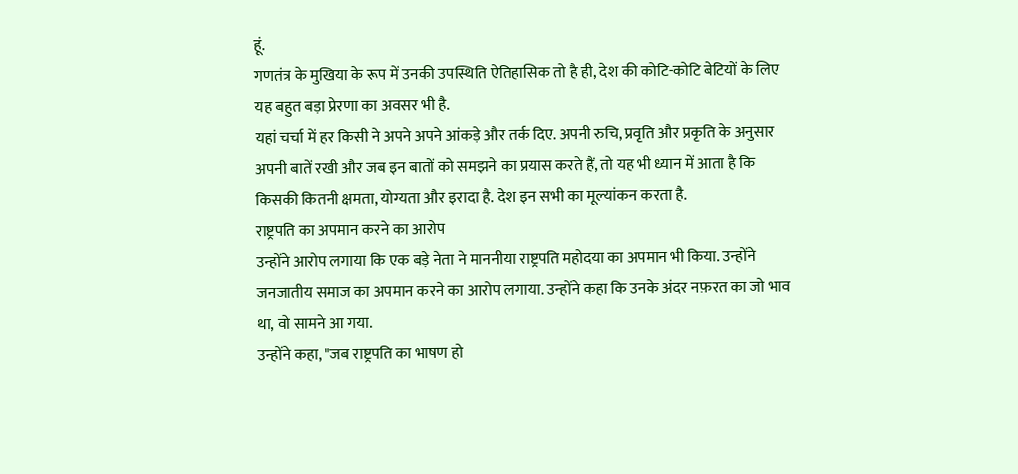हूं.
गणतंत्र के मुखिया के रूप में उनकी उपस्थिति ऐतिहासिक तो है ही, देश की कोटि-कोटि बेटियों के लिए यह बहुत बड़ा प्रेरणा का अवसर भी है.
यहां चर्चा में हर किसी ने अपने अपने आंकड़े और तर्क दिए. अपनी रुचि, प्रवृति और प्रकृति के अनुसार अपनी बातें रखी और जब इन बातों को समझने का प्रयास करते हैं, तो यह भी ध्यान में आता है कि किसकी कितनी क्षमता, योग्यता और इरादा है. देश इन सभी का मूल्यांकन करता है.
राष्ट्रपति का अपमान करने का आरोप
उन्होंने आरोप लगाया कि एक बड़े नेता ने माननीया राष्ट्रपति महोदया का अपमान भी किया. उन्होंने जनजातीय समाज का अपमान करने का आरोप लगाया. उन्होंने कहा कि उनके अंदर नफ़रत का जो भाव था, वो सामने आ गया.
उन्होंने कहा, "जब राष्ट्रपति का भाषण हो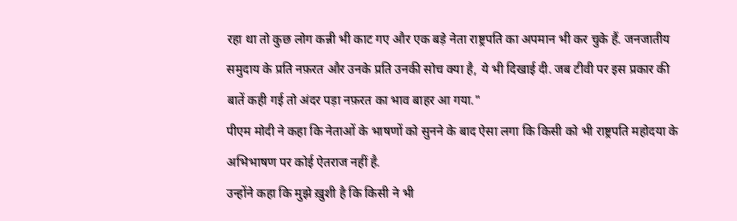रहा था तो कुछ लोग कन्नी भी काट गए और एक बड़े नेता राष्ट्रपति का अपमान भी कर चुके हैं. जनजातीय समुदाय के प्रति नफ़रत और उनके प्रति उनकी सोच क्या है, ये भी दिखाई दी. जब टीवी पर इस प्रकार की बातें कही गई तो अंदर पड़ा नफ़रत का भाव बाहर आ गया."
पीएम मोदी ने कहा कि नेताओं के भाषणों को सुनने के बाद ऐसा लगा कि किसी को भी राष्ट्रपति महोदया के अभिभाषण पर कोई ऐतराज नहीं है.
उन्होंने कहा कि मुझे ख़ुशी है कि किसी ने भी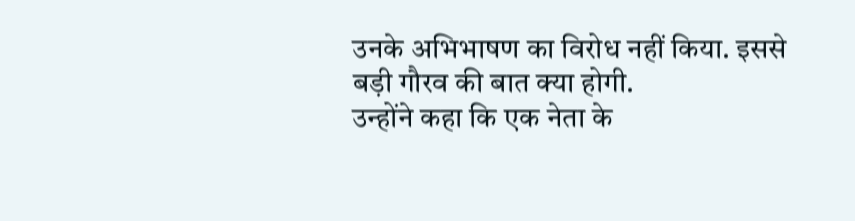उनके अभिभाषण का विरोध नहीं किया. इससे बड़ी गौरव की बात क्या होगी.
उन्होंने कहा कि एक नेता के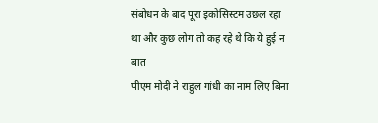संबोधन के बाद पूरा इकोसिस्टम उछल रहा था और कुछ लोग तो कह रहे थे कि ये हुई न बात
पीएम मोदी ने राहुल गांधी का नाम लिए बिना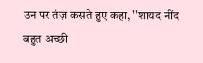उन पर तंज़ कसते हुए कहा, ''शायद नींद बहुत अच्छी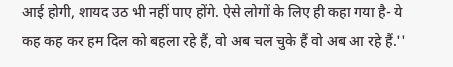आई होगी, शायद उठ भी नहीं पाए होंगे. ऐसे लोगों के लिए ही कहा गया है- ये कह कह कर हम दिल को बहला रहे हैं, वो अब चल चुके हैं वो अब आ रहे हैं.''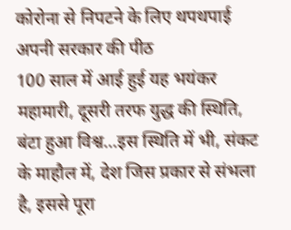कोरोना से निपटने के लिए थपथपाई अपनी सरकार की पीठ
100 साल में आई हुई यह भयंकर महामारी, दूसरी तरफ युद्ध की स्थिति, बंटा हुआ विश्व…इस स्थिति में भी, संकट के माहौल में, देश जिस प्रकार से संभला है, इससे पूरा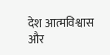देश आत्मविश्वास और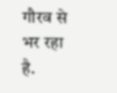गौरव से भर रहा है.